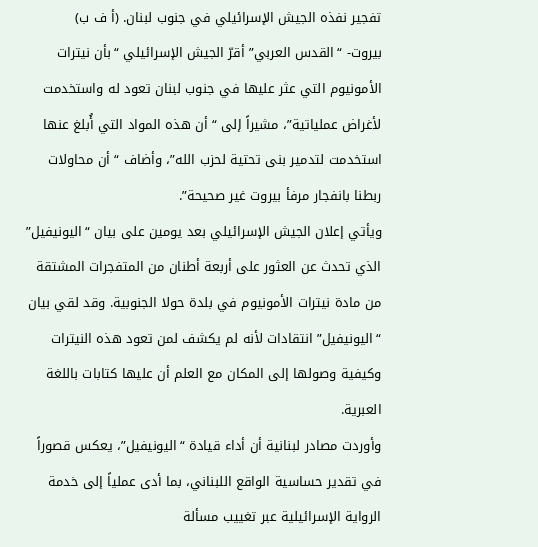تفجير نفذه الجيش الإسرائيلي في جنوب لبنان. (أ ف ب)
بيروت- “القدس العربي” أقرّ الجيش الإسرائيلي “بأن نيترات الأمونيوم التي عثر عليها في جنوب لبنان تعود له واستخدمت لأغراض عملياتية”، مشيراً إلى “أن هذه المواد التي أُبلغ عنها استخدمت لتدمير بنى تحتية لحزب الله”، وأضاف “أن محاولات ربطنا بانفجار مرفأ بيروت غير صحيحة”.
ويأتي إعلان الجيش الإسرائيلي بعد يومين على بيان “اليونيفيل” الذي تحدث عن العثور على أربعة أطنان من المتفجرات المشتقة من مادة نيترات الأمونيوم في بلدة حولا الجنوبية. وقد لقي بيان “اليونيفيل” انتقادات لأنه لم يكشف لمن تعود هذه النيترات وكيفية وصولها إلى المكان مع العلم أن عليها كتابات باللغة العبرية.
وأوردت مصادر لبنانية أن أداء قيادة “اليونيفيل”، يعكس قصوراً في تقدير حساسية الواقع اللبناني، بما أدى عملياً إلى خدمة الرواية الإسرائيلية عبر تغييب مسألة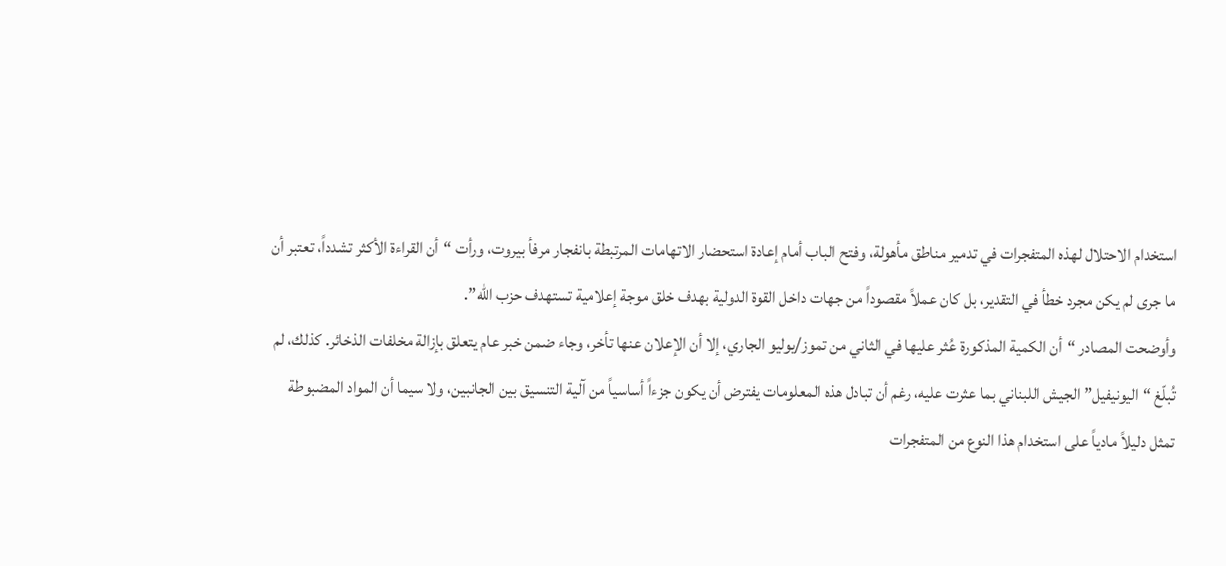استخدام الاحتلال لهذه المتفجرات في تدمير مناطق مأهولة، وفتح الباب أمام إعادة استحضار الاتهامات المرتبطة بانفجار مرفأ بيروت، ورأت “أن القراءة الأكثر تشدداً، تعتبر أن ما جرى لم يكن مجرد خطأ في التقدير، بل كان عملاً مقصوداً من جهات داخل القوة الدولية بهدف خلق موجة إعلامية تستهدف حزب الله”.
وأوضحت المصادر “أن الكمية المذكورة عُثر عليها في الثاني من تموز/يوليو الجاري، إلا أن الإعلان عنها تأخر، وجاء ضمن خبر عام يتعلق بإزالة مخلفات الذخائر. كذلك، لم تُبلّغ “اليونيفيل” الجيش اللبناني بما عثرت عليه، رغم أن تبادل هذه المعلومات يفترض أن يكون جزءاً أساسياً من آلية التنسيق بين الجانبين، ولا سيما أن المواد المضبوطة تمثل دليلاً مادياً على استخدام هذا النوع من المتفجرات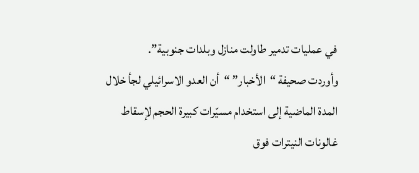في عمليات تدمير طاولت منازل وبلدات جنوبية”.
وأوردت صحيفة “الأخبار” “أن العدو الاسرائيلي لجأ خلال المدة الماضية إلى استخدام مسيّرات كبيرة الحجم لإسقاط غالونات النيترات فوق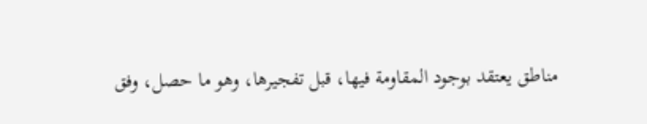مناطق يعتقد بوجود المقاومة فيها، قبل تفجيرها، وهو ما حصل، وفق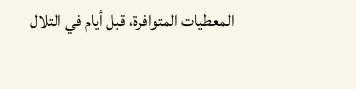المعطيات المتوافرة، قبل أيام في التلال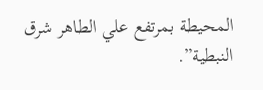المحيطة بمرتفع علي الطاهر شرق النبطية”.